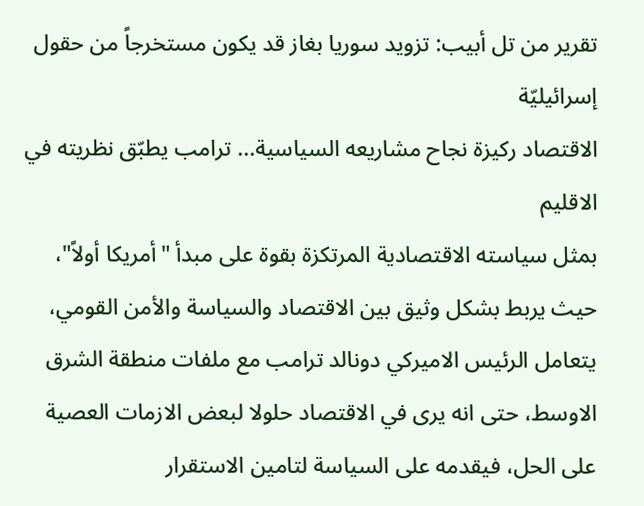تقرير من تل أبيب: تزويد سوريا بغاز قد يكون مستخرجاً من حقول إسرائيليّة
الاقتصاد ركيزة نجاح مشاريعه السياسية... ترامب يطبّق نظريته في الاقليم
بمثل سياسته الاقتصادية المرتكزة بقوة على مبدأ "أمريكا أولاً"، حيث يربط بشكل وثيق بين الاقتصاد والسياسة والأمن القومي، يتعامل الرئيس الاميركي دونالد ترامب مع ملفات منطقة الشرق الاوسط، حتى انه يرى في الاقتصاد حلولا لبعض الازمات العصية على الحل، فيقدمه على السياسة لتامين الاستقرار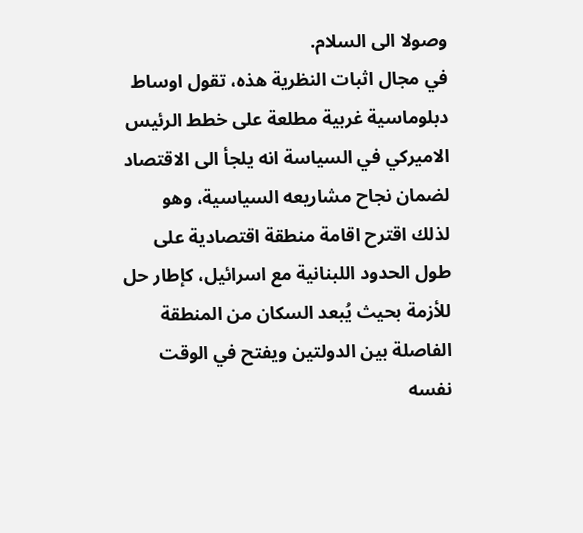وصولا الى السلام.
في مجال اثبات النظرية هذه، تقول اوساط دبلوماسية غربية مطلعة على خطط الرئيس الاميركي في السياسة انه يلجأ الى الاقتصاد لضمان نجاح مشاريعه السياسية، وهو لذلك اقترح اقامة منطقة اقتصادية على طول الحدود اللبنانية مع اسرائيل، كإطار حل للأزمة بحيث يُبعد السكان من المنطقة الفاصلة بين الدولتين ويفتح في الوقت نفسه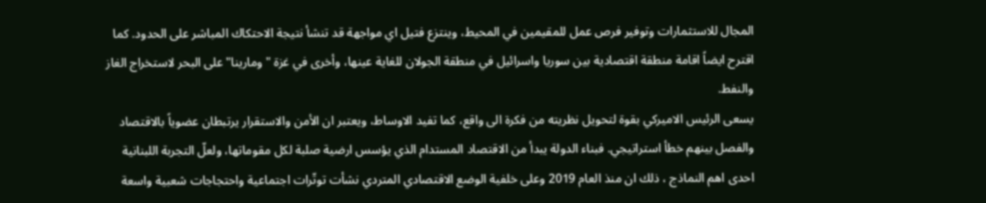المجال للاستثمارات وتوفير فرص عمل للمقيمين في المحيط، وينتزع فتيل اي مواجهة قد تنشأ نتيجة الاحتكاك المباشر على الحدود. كما اقترح ايضاً اقامة منطقة اقتصادية بين سوريا واسرائيل في منطقة الجولان للغاية عينها، وأخرى في غزة "ومارينا" على البحر لاستخراج الغاز والنفط.
يسعى الرئيس الاميركي بقوة لتحويل نظريته من فكرة الى واقع، كما تفيد الاوساط، ويعتبر ان الأمن والاستقرار يرتبطان عضوياً بالاقتصاد والفصل بينهم خطأ استراتيجي. فبناء الدولة يبدأ من الاقتصاد المستدام الذي يؤسس ارضية صلبة لكل مقوماتها، ولعلّ التجربة اللبنانية احدى اهم النماذج ، ذلك ان منذ العام 2019 وعلى خلفية الوضع الاقتصادي المتردي نشأت توتّرات اجتماعية واحتجاجات شعبية واسعة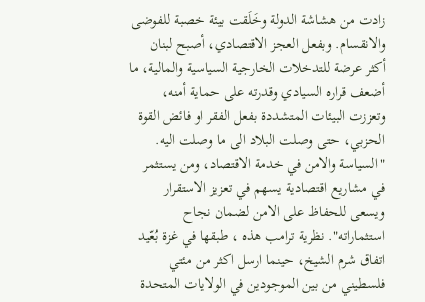زادت من هشاشة الدولة وخَلَقت بيئة خصبة للفوضى والانقسام. وبفعل العجز الاقتصادي، أصبح لبنان أكثر عرضة للتدخلات الخارجية السياسية والمالية، ما أضعف قراره السيادي وقدرته على حماية أمنه، وتعززت البيئات المتشددة بفعل الفقر او فائض القوة الحزبي، حتى وصلت البلاد الى ما وصلت اليه.
"السياسة والامن في خدمة الاقتصاد، ومن يستثمر في مشاريع اقتصادية يسهم في تعزيز الاستقرار ويسعى للحفاظ على الامن لضمان نجاح استثماراته". نظرية ترامب هذه ، طبقها في غزة بُعّيد اتفاق شرم الشيخ، حينما ارسل اكثر من مئتي فلسطيني من بين الموجودين في الولايات المتحدة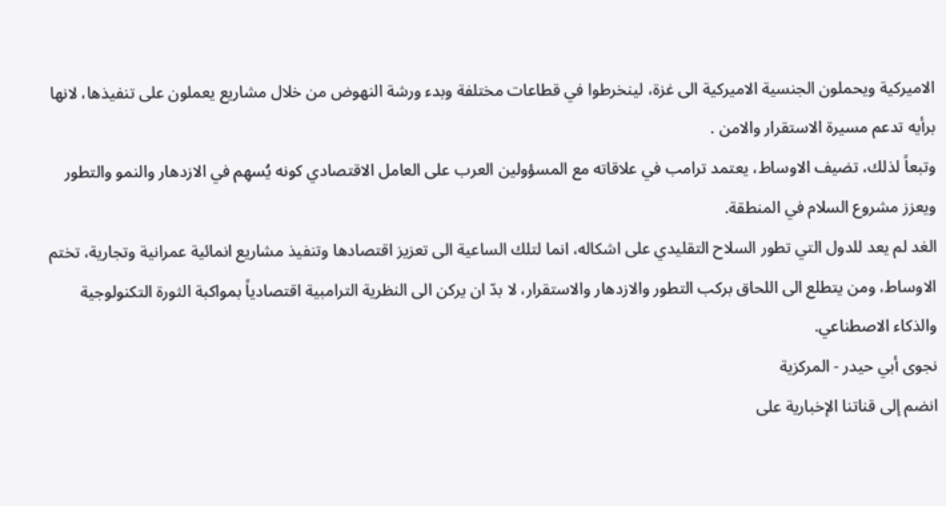الاميركية ويحملون الجنسية الاميركية الى غزة، لينخرطوا في قطاعات مختلفة وبدء ورشة النهوض من خلال مشاريع يعملون على تنفيذها، لانها برأيه تدعم مسيرة الاستقرار والامن .
وتبعاً لذلك، تضيف الاوساط، يعتمد ترامب في علاقاته مع المسؤولين العرب على العامل الاقتصادي كونه يُسهِم في الازدهار والنمو والتطور ويعزز مشروع السلام في المنطقة.
الغد لم يعد للدول التي تطور السلاح التقليدي على اشكاله، انما لتلك الساعية الى تعزيز اقتصادها وتنفيذ مشاريع انمائية عمرانية وتجارية، تختم الاوساط، ومن يتطلع الى اللحاق بركب التطور والازدهار والاستقرار، لا بدّ ان يركن الى النظرية الترامبية اقتصادياً بمواكبة الثورة التكنولوجية والذكاء الاصطناعي.
نجوى أبي حيدر - المركزية
انضم إلى قناتنا الإخبارية على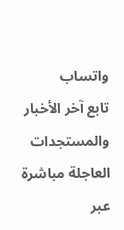واتساب
تابع آخر الأخبار والمستجدات العاجلة مباشرة عبر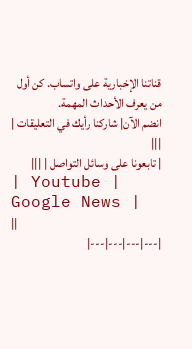قناتنا الإخبارية على واتساب. كن أول من يعرف الأحداث المهمة.
انضم الآن| شاركنا رأيك في التعليقات | |||
| تابعونا على وسائل التواصل | |||
| Youtube | Google News | ||
|---|---|---|---|